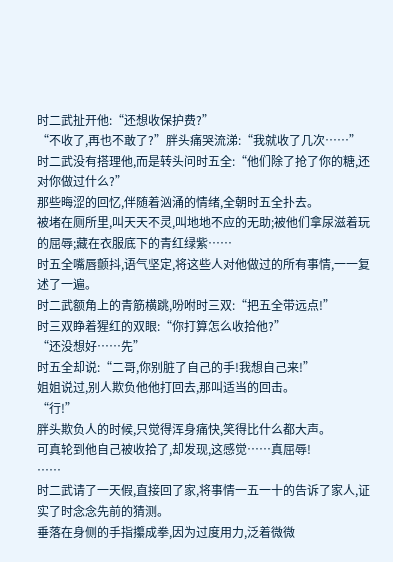时二武扯开他:“还想收保护费?”
“不收了,再也不敢了?”胖头痛哭流涕:“我就收了几次……”
时二武没有搭理他,而是转头问时五全:“他们除了抢了你的糖,还对你做过什么?”
那些晦涩的回忆,伴随着汹涌的情绪,全朝时五全扑去。
被堵在厕所里,叫天天不灵,叫地地不应的无助;被他们拿尿滋着玩的屈辱;藏在衣服底下的青红绿紫……
时五全嘴唇颤抖,语气坚定,将这些人对他做过的所有事情,一一复述了一遍。
时二武额角上的青筋横跳,吩咐时三双:“把五全带远点!”
时三双睁着猩红的双眼:“你打算怎么收拾他?”
“还没想好……先”
时五全却说:“二哥,你别脏了自己的手!我想自己来!”
姐姐说过,别人欺负他他打回去,那叫适当的回击。
“行!”
胖头欺负人的时候,只觉得浑身痛快,笑得比什么都大声。
可真轮到他自己被收拾了,却发现,这感觉……真屈辱!
……
时二武请了一天假,直接回了家,将事情一五一十的告诉了家人,证实了时念念先前的猜测。
垂落在身侧的手指攥成拳,因为过度用力,泛着微微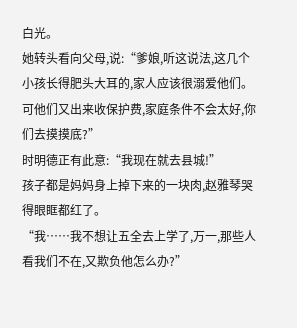白光。
她转头看向父母,说:“爹娘,听这说法,这几个小孩长得肥头大耳的,家人应该很溺爱他们。
可他们又出来收保护费,家庭条件不会太好,你们去摸摸底?”
时明德正有此意:“我现在就去县城!”
孩子都是妈妈身上掉下来的一块肉,赵雅琴哭得眼眶都红了。
“我……我不想让五全去上学了,万一,那些人看我们不在,又欺负他怎么办?”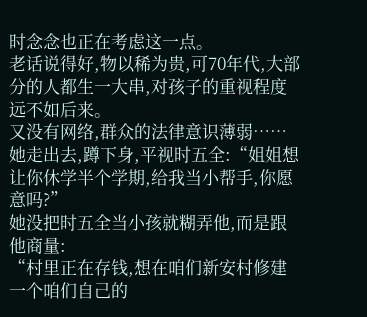时念念也正在考虑这一点。
老话说得好,物以稀为贵,可70年代,大部分的人都生一大串,对孩子的重视程度远不如后来。
又没有网络,群众的法律意识薄弱……
她走出去,蹲下身,平视时五全:“姐姐想让你休学半个学期,给我当小帮手,你愿意吗?”
她没把时五全当小孩就糊弄他,而是跟他商量:
“村里正在存钱,想在咱们新安村修建一个咱们自己的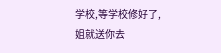学校,等学校修好了,姐就送你去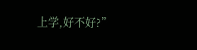上学,好不好?”